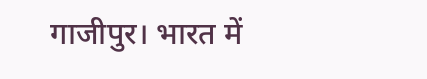गाजीपुर। भारत में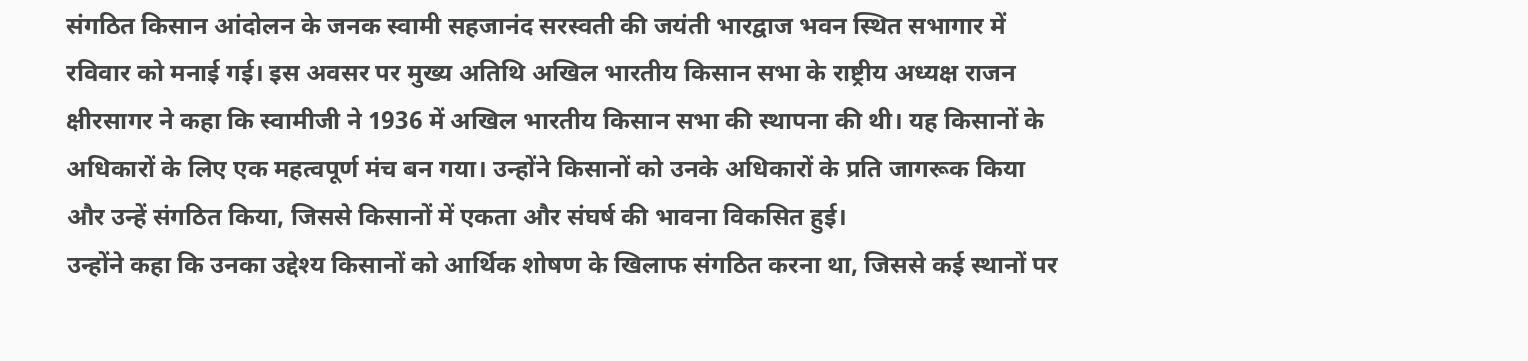संगठित किसान आंदोलन के जनक स्वामी सहजानंद सरस्वती की जयंती भारद्वाज भवन स्थित सभागार में रविवार को मनाई गई। इस अवसर पर मुख्य अतिथि अखिल भारतीय किसान सभा के राष्ट्रीय अध्यक्ष राजन क्षीरसागर ने कहा कि स्वामीजी ने 1936 में अखिल भारतीय किसान सभा की स्थापना की थी। यह किसानों के अधिकारों के लिए एक महत्वपूर्ण मंच बन गया। उन्होंने किसानों को उनके अधिकारों के प्रति जागरूक किया और उन्हें संगठित किया, जिससे किसानों में एकता और संघर्ष की भावना विकसित हुई।
उन्होंने कहा कि उनका उद्देश्य किसानों को आर्थिक शोषण के खिलाफ संगठित करना था, जिससे कई स्थानों पर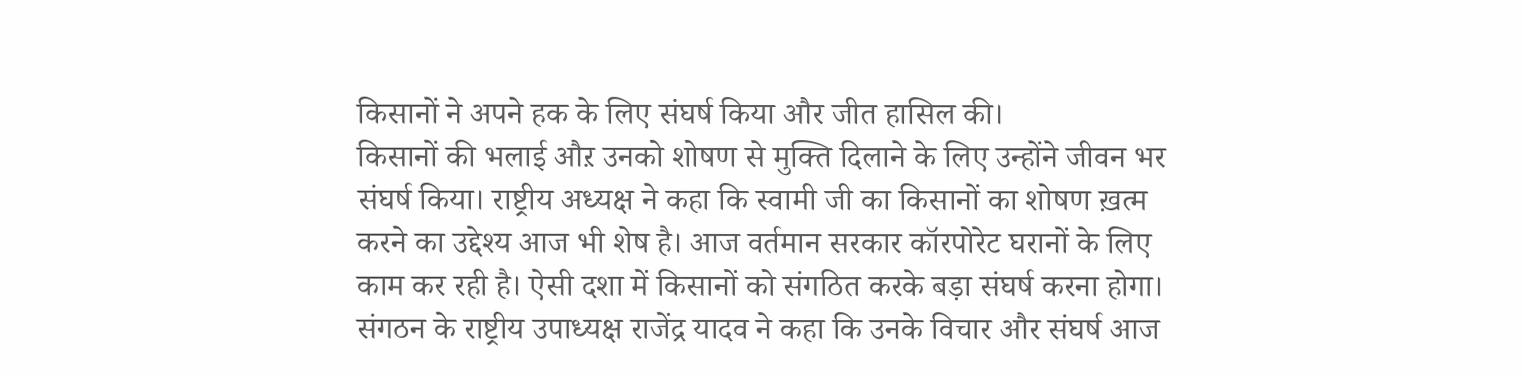किसानों ने अपने हक के लिए संघर्ष किया और जीत हासिल की।
किसानों की भलाई औऱ उनको शोषण से मुक्ति दिलाने के लिए उन्होंने जीवन भर संघर्ष किया। राष्ट्रीय अध्यक्ष ने कहा कि स्वामी जी का किसानों का शोषण ख़त्म करने का उद्देश्य आज भी शेष है। आज वर्तमान सरकार कॉरपोरेट घरानों के लिए काम कर रही है। ऐसी दशा में किसानों को संगठित करके बड़ा संघर्ष करना होगा। संगठन के राष्ट्रीय उपाध्यक्ष राजेंद्र यादव ने कहा कि उनके विचार और संघर्ष आज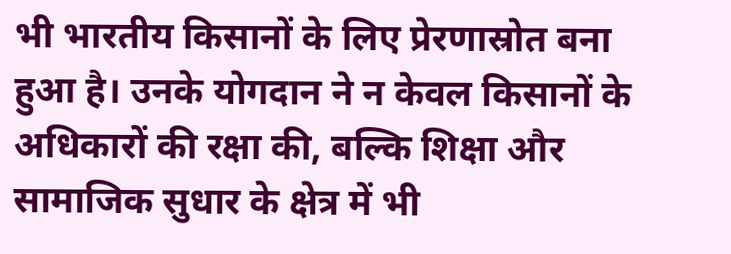भी भारतीय किसानों के लिए प्रेरणास्रोत बना हुआ है। उनके योगदान ने न केवल किसानों के अधिकारों की रक्षा की, बल्कि शिक्षा और सामाजिक सुधार के क्षेत्र में भी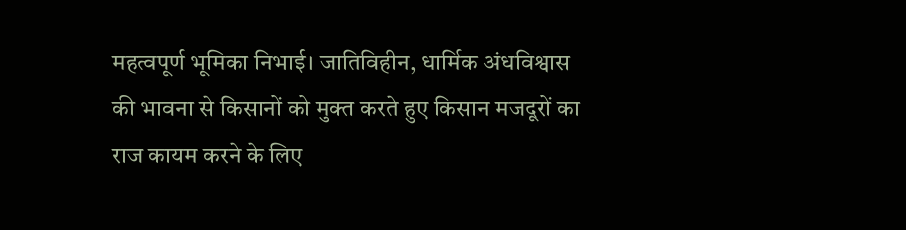महत्वपूर्ण भूमिका निभाई। जातिविहीन, धार्मिक अंधविश्वास की भावना से किसानों को मुक्त करते हुए किसान मजदूरों का राज कायम करने के लिए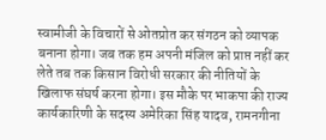स्वामीजी के विचारों से ओतप्रोत कर संगठन को व्यापक बनाना होगा। जब तक हम अपनी मंजिल को प्राप्त नहीं कर लेते तब तक किसान विरोधी सरकार की नीतियों के खिलाफ संघर्ष करना होगा। इस मौके पर भाकपा की राज्य कार्यकारिणी के सदस्य अमेरिका सिंह यादव, रामनगीना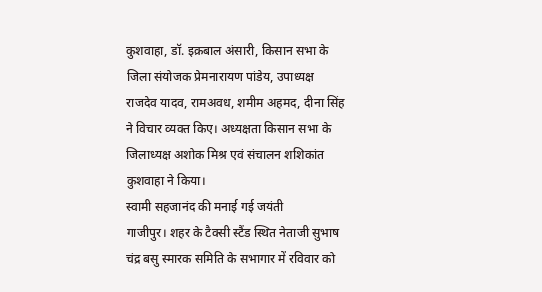कुशवाहा, डॉ. इक़बाल अंसारी, किसान सभा के जिला संयोजक प्रेमनारायण पांडेय, उपाध्यक्ष राजदेव यादव, रामअवध, शमीम अहमद, दीना सिंह ने विचार व्यक्त किए। अध्यक्षता किसान सभा के जिलाध्यक्ष अशोक मिश्र एवं संचालन शशिकांत कुशवाहा ने किया।
स्वामी सहजानंद की मनाई गई जयंती
गाजीपुर। शहर के टैक्सी स्टैंड स्थित नेताजी सुभाष चंद्र बसु स्मारक समिति के सभागार में रविवार को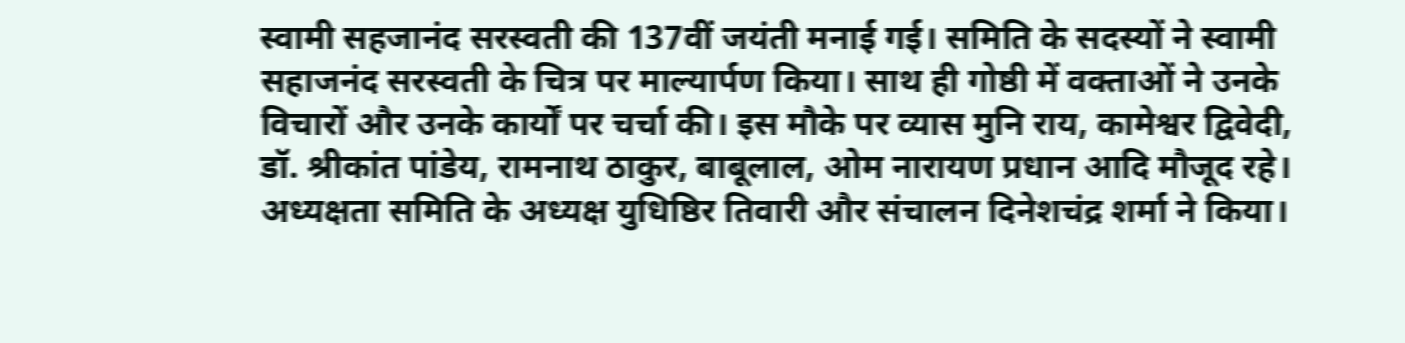स्वामी सहजानंद सरस्वती की 137वीं जयंती मनाई गई। समिति के सदस्यों ने स्वामी सहाजनंद सरस्वती के चित्र पर माल्यार्पण किया। साथ ही गोष्ठी में वक्ताओं ने उनके विचारों और उनके कार्यों पर चर्चा की। इस मौके पर व्यास मुनि राय, कामेश्वर द्विवेदी, डॉ. श्रीकांत पांडेय, रामनाथ ठाकुर, बाबूलाल, ओम नारायण प्रधान आदि मौजूद रहे। अध्यक्षता समिति के अध्यक्ष युधिष्ठिर तिवारी और संचालन दिनेशचंद्र शर्मा ने किया।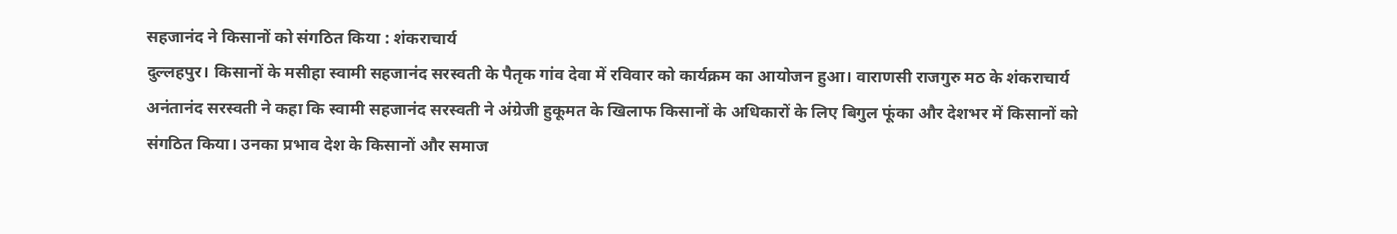सहजानंद ने किसानों को संगठित किया : शंकराचार्य
दुल्लहपुर। किसानों के मसीहा स्वामी सहजानंद सरस्वती के पैतृक गांव देवा में रविवार को कार्यक्रम का आयोजन हुआ। वाराणसी राजगुरु मठ के शंकराचार्य अनंतानंद सरस्वती ने कहा कि स्वामी सहजानंद सरस्वती ने अंग्रेजी हुकूमत के खिलाफ किसानों के अधिकारों के लिए बिगुल फूंका और देशभर में किसानों को संगठित किया। उनका प्रभाव देश के किसानों और समाज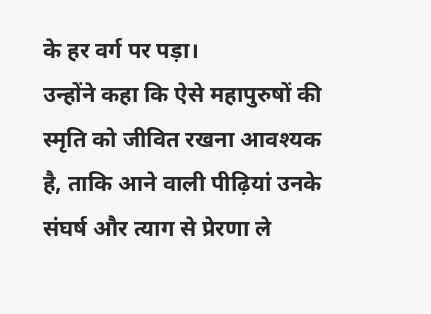के हर वर्ग पर पड़ा।
उन्होंने कहा कि ऐसे महापुरुषों की स्मृति को जीवित रखना आवश्यक है, ताकि आने वाली पीढ़ियां उनके संघर्ष और त्याग से प्रेरणा ले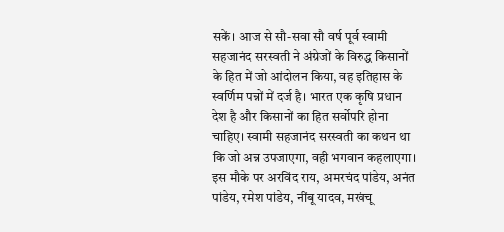सकें। आज से सौ-सवा सौ वर्ष पूर्व स्वामी सहजानंद सरस्वती ने अंग्रेजों के विरुद्ध किसानों के हित में जो आंदोलन किया, वह इतिहास के स्वर्णिम पन्नों में दर्ज है। भारत एक कृषि प्रधान देश है और किसानों का हित सर्वोपरि होना चाहिए। स्वामी सहजानंद सरस्वती का कथन था कि जो अन्न उपजाएगा, वही भगवान कहलाएगा। इस मौके पर अरविंद राय, अमरचंद पांडेय, अनंत पांडेय, रमेश पांडेय, नींबू यादव, मखंचू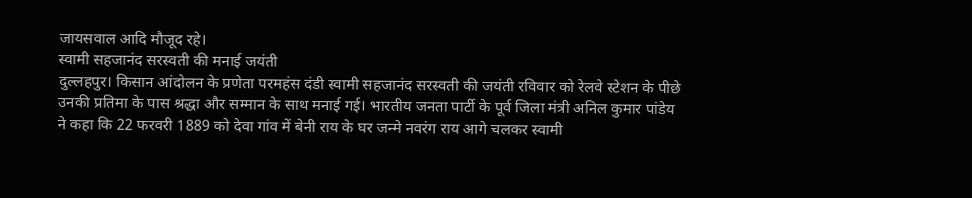जायसवाल आदि मौजूद रहे।
स्वामी सहजानंद सरस्वती की मनाई जयंती
दुल्लहपुर। किसान आंदोलन के प्रणेता परमहंस दंडी स्वामी सहजानंद सरस्वती की जयंती रविवार को रेलवे स्टेशन के पीछे उनकी प्रतिमा के पास श्रद्धा और सम्मान के साथ मनाई गई। भारतीय जनता पार्टी के पूर्व जिला मंत्री अनिल कुमार पांडेय ने कहा कि 22 फरवरी 1889 को देवा गांव में बेनी राय के घर जन्मे नवरंग राय आगे चलकर स्वामी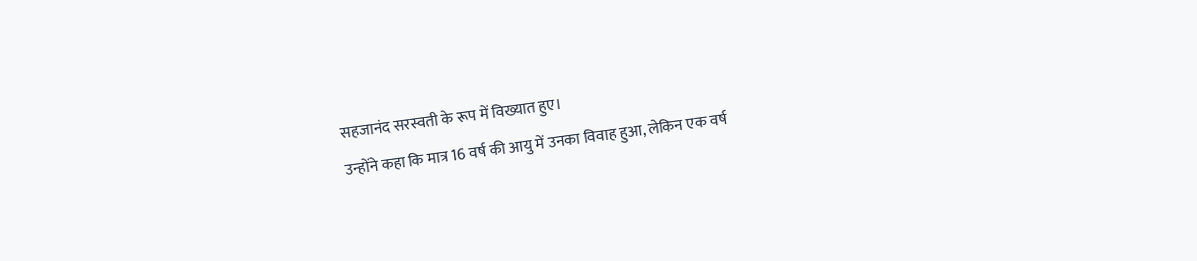सहजानंद सरस्वती के रूप में विख्यात हुए।
उन्होंने कहा कि मात्र 16 वर्ष की आयु में उनका विवाह हुआ, लेकिन एक वर्ष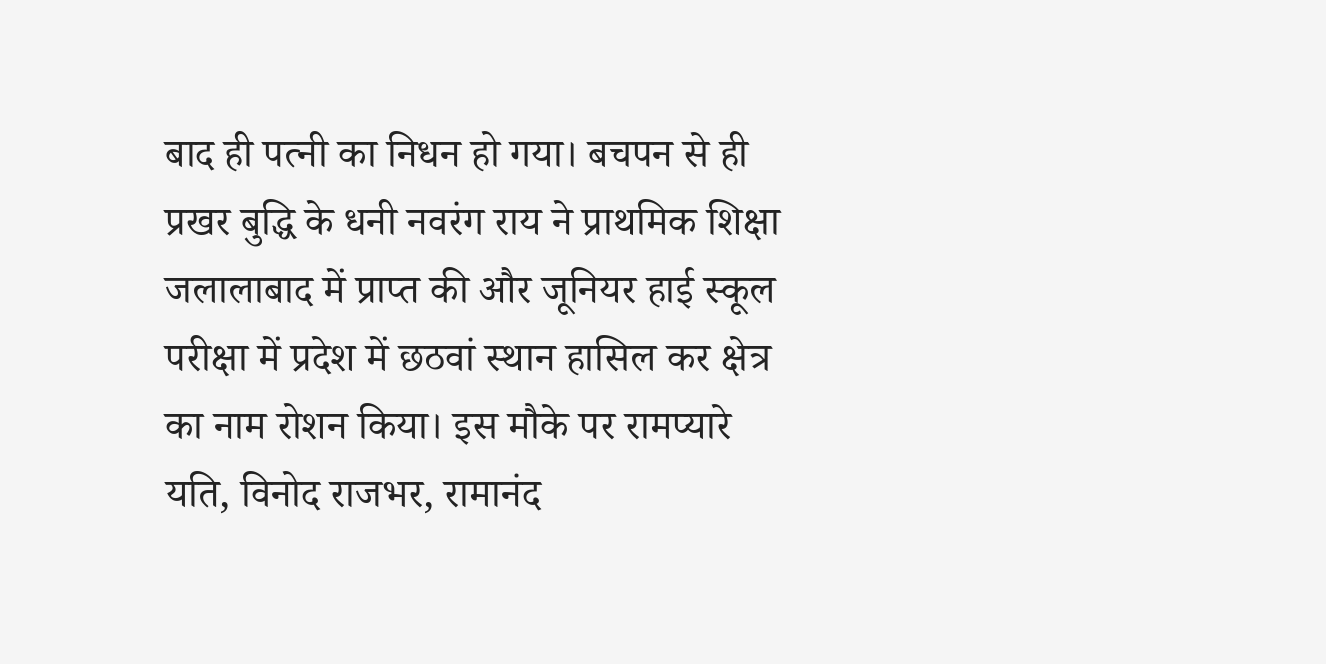बाद ही पत्नी का निधन हो गया। बचपन से ही प्रखर बुद्धि के धनी नवरंग राय ने प्राथमिक शिक्षा जलालाबाद में प्राप्त की और जूनियर हाई स्कूल परीक्षा में प्रदेश में छठवां स्थान हासिल कर क्षेत्र का नाम रोशन किया। इस मौके पर रामप्यारे यति, विनोद राजभर, रामानंद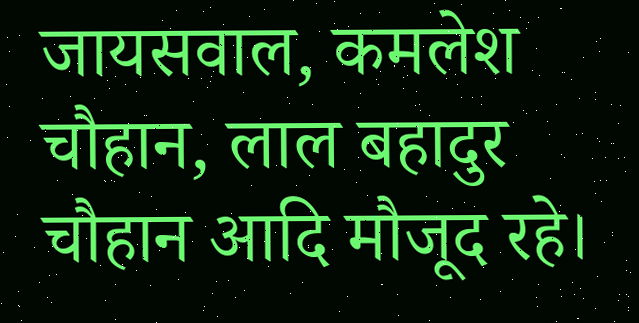जायसवाल, कमलेश चौहान, लाल बहादुर चौहान आदि मौजूद रहे।